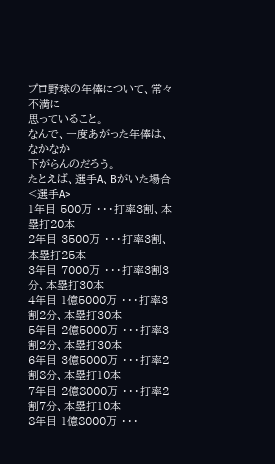プロ野球の年俸について、常々不満に
思っていること。
なんで、一度あがった年俸は、なかなか
下がらんのだろう。
たとえば、選手A、Bがいた場合
<選手A>
1年目 500万 ・・・打率3割、本塁打20本
2年目 3500万 ・・・打率3割、本塁打25本
3年目 7000万 ・・・打率3割3分、本塁打30本
4年目 1億5000万 ・・・打率3割2分、本塁打30本
5年目 2億5000万 ・・・打率3割2分、本塁打30本
6年目 3億5000万 ・・・打率2割8分、本塁打10本
7年目 2億8000万 ・・・打率2割7分、本塁打10本
8年目 1億8000万 ・・・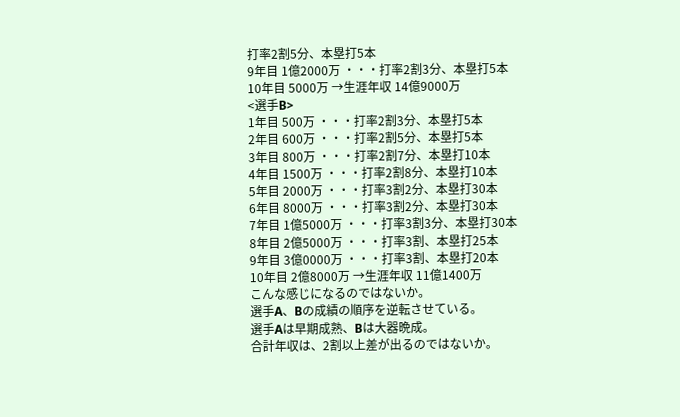打率2割5分、本塁打5本
9年目 1億2000万 ・・・打率2割3分、本塁打5本
10年目 5000万 →生涯年収 14億9000万
<選手B>
1年目 500万 ・・・打率2割3分、本塁打5本
2年目 600万 ・・・打率2割5分、本塁打5本
3年目 800万 ・・・打率2割7分、本塁打10本
4年目 1500万 ・・・打率2割8分、本塁打10本
5年目 2000万 ・・・打率3割2分、本塁打30本
6年目 8000万 ・・・打率3割2分、本塁打30本
7年目 1億5000万 ・・・打率3割3分、本塁打30本
8年目 2億5000万 ・・・打率3割、本塁打25本
9年目 3億0000万 ・・・打率3割、本塁打20本
10年目 2億8000万 →生涯年収 11億1400万
こんな感じになるのではないか。
選手A、Bの成績の順序を逆転させている。
選手Aは早期成熟、Bは大器晩成。
合計年収は、2割以上差が出るのではないか。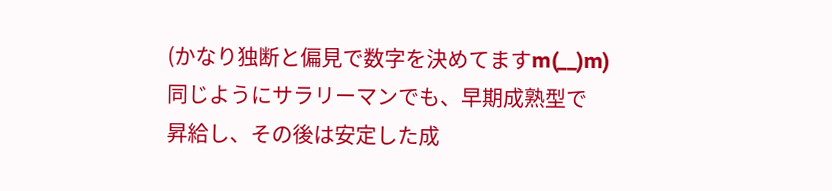(かなり独断と偏見で数字を決めてますm(__)m)
同じようにサラリーマンでも、早期成熟型で
昇給し、その後は安定した成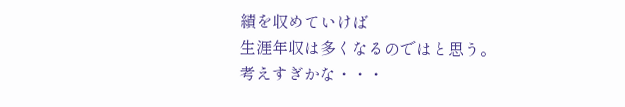績を収めていけば
生涯年収は多くなるのではと思う。
考えすぎかな・・・